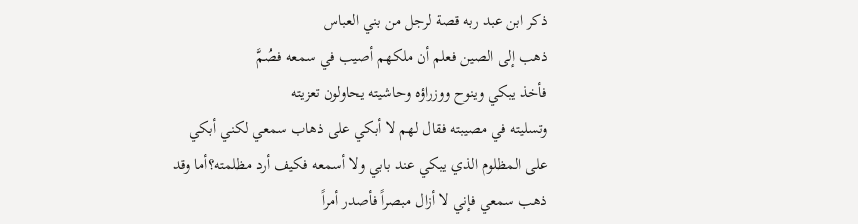ذكر ابن عبد ربه قصة لرجل من بني العباس
ذهب إلى الصين فعلم أن ملكهم أصيب في سمعه فصُمَّ
فأخذ يبكي وينوح ووزراؤه وحاشيته يحاولون تعزيته
وتسليته في مصيبته فقال لهم لا أبكي على ذهاب سمعي لكني أبكي
على المظلوم الذي يبكي عند بابي ولا أسمعه فكيف أرد مظلمته؟أما وقد
ذهب سمعي فإني لا أزال مبصراً فأصدر أمراً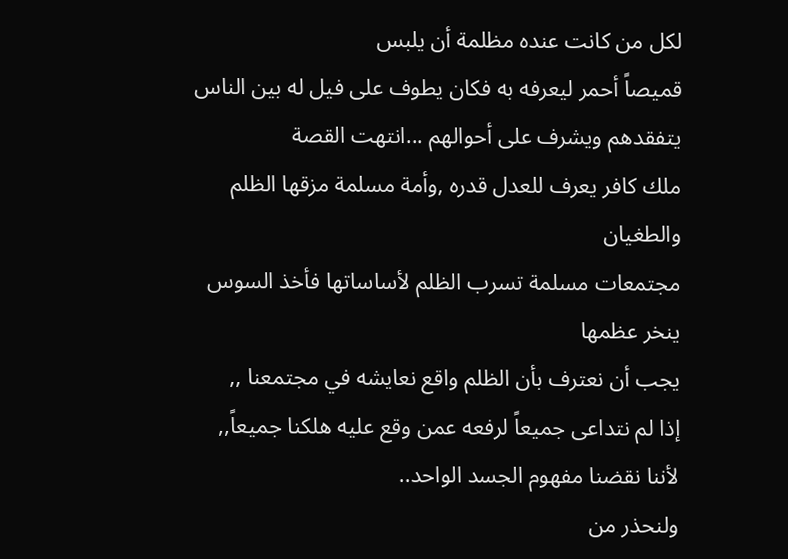لكل من كانت عنده مظلمة أن يلبس
قميصاً أحمر ليعرفه به فكان يطوف على فيل له بين الناس يتفقدهم ويشرف على أحوالهم ...انتهت القصة
ملك كافر يعرف للعدل قدره ,وأمة مسلمة مزقها الظلم والطغيان
مجتمعات مسلمة تسرب الظلم لأساساتها فأخذ السوس ينخر عظمها
يجب أن نعترف بأن الظلم واقع نعايشه في مجتمعنا ,,
إذا لم نتداعى جميعاً لرفعه عمن وقع عليه هلكنا جميعاً,,
لأننا نقضنا مفهوم الجسد الواحد..
ولنحذر من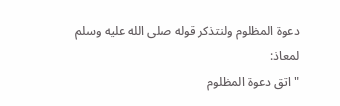دعوة المظلوم ولنتذكر قوله صلى الله عليه وسلم لمعاذ:
" اتق دعوة المظلوم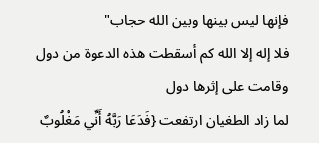فإنها ليس بينها وبين الله حجاب"
فلا إله إلا الله كم أسقطت هذه الدعوة من دول وقامت على إثرها دول
لما زاد الطغيان ارتفعت {فَدَعَا رَبَّهُ أَنِّي مَغْلُوبٌ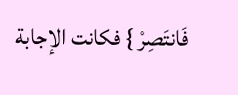فَانتَصِرْ } فكانت الإجابة